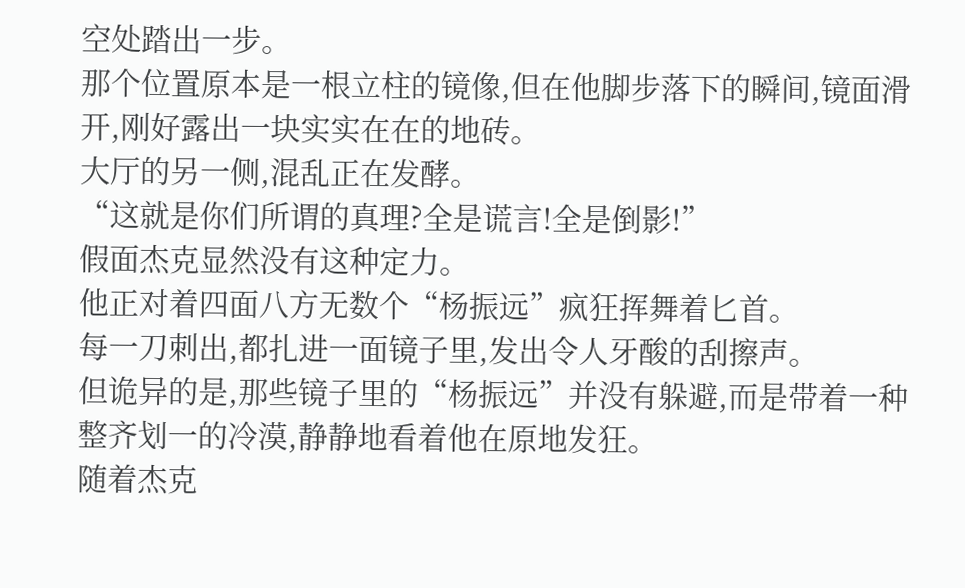空处踏出一步。
那个位置原本是一根立柱的镜像,但在他脚步落下的瞬间,镜面滑开,刚好露出一块实实在在的地砖。
大厅的另一侧,混乱正在发酵。
“这就是你们所谓的真理?全是谎言!全是倒影!”
假面杰克显然没有这种定力。
他正对着四面八方无数个“杨振远”疯狂挥舞着匕首。
每一刀刺出,都扎进一面镜子里,发出令人牙酸的刮擦声。
但诡异的是,那些镜子里的“杨振远”并没有躲避,而是带着一种整齐划一的冷漠,静静地看着他在原地发狂。
随着杰克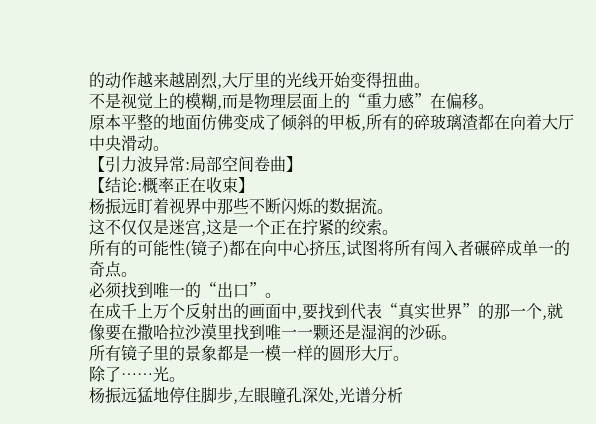的动作越来越剧烈,大厅里的光线开始变得扭曲。
不是视觉上的模糊,而是物理层面上的“重力感”在偏移。
原本平整的地面仿佛变成了倾斜的甲板,所有的碎玻璃渣都在向着大厅中央滑动。
【引力波异常:局部空间卷曲】
【结论:概率正在收束】
杨振远盯着视界中那些不断闪烁的数据流。
这不仅仅是迷宫,这是一个正在拧紧的绞索。
所有的可能性(镜子)都在向中心挤压,试图将所有闯入者碾碎成单一的奇点。
必须找到唯一的“出口”。
在成千上万个反射出的画面中,要找到代表“真实世界”的那一个,就像要在撒哈拉沙漠里找到唯一一颗还是湿润的沙砾。
所有镜子里的景象都是一模一样的圆形大厅。
除了……光。
杨振远猛地停住脚步,左眼瞳孔深处,光谱分析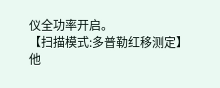仪全功率开启。
【扫描模式:多普勒红移测定】
他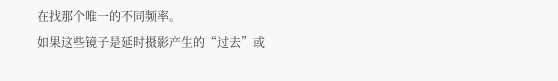在找那个唯一的不同频率。
如果这些镜子是延时摄影产生的“过去”或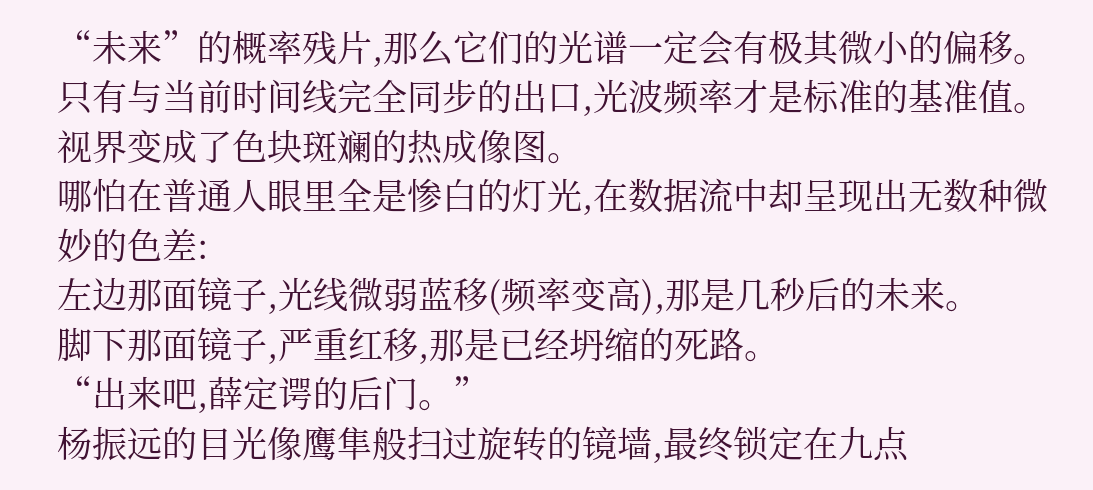“未来”的概率残片,那么它们的光谱一定会有极其微小的偏移。
只有与当前时间线完全同步的出口,光波频率才是标准的基准值。
视界变成了色块斑斓的热成像图。
哪怕在普通人眼里全是惨白的灯光,在数据流中却呈现出无数种微妙的色差:
左边那面镜子,光线微弱蓝移(频率变高),那是几秒后的未来。
脚下那面镜子,严重红移,那是已经坍缩的死路。
“出来吧,薛定谔的后门。”
杨振远的目光像鹰隼般扫过旋转的镜墙,最终锁定在九点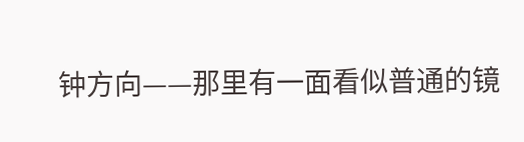钟方向——那里有一面看似普通的镜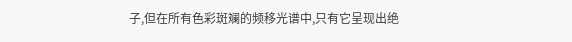子,但在所有色彩斑斓的频移光谱中,只有它呈现出绝